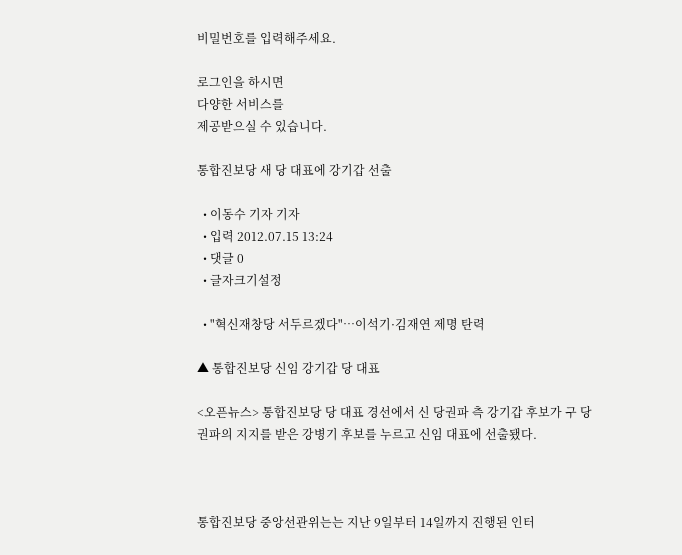비밀번호를 입력해주세요.

로그인을 하시면
다양한 서비스를
제공받으실 수 있습니다.

통합진보당 새 당 대표에 강기갑 선출

  • 이동수 기자 기자
  • 입력 2012.07.15 13:24
  • 댓글 0
  • 글자크기설정

  • "혁신재창당 서두르겠다"…이석기·김재연 제명 탄력

▲ 통합진보당 신임 강기갑 당 대표

<오픈뉴스> 통합진보당 당 대표 경선에서 신 당권파 측 강기갑 후보가 구 당권파의 지지를 받은 강병기 후보를 누르고 신임 대표에 선출됐다.



통합진보당 중앙선관위는는 지난 9일부터 14일까지 진행된 인터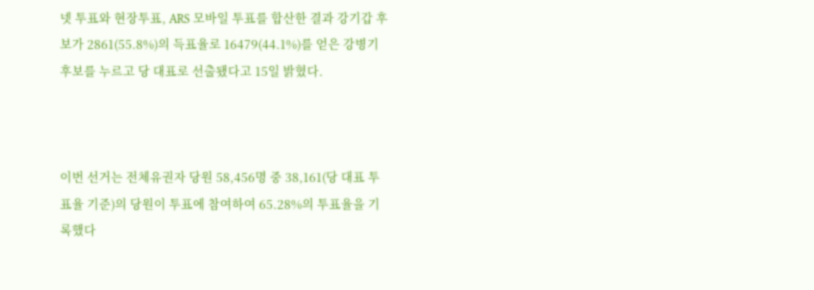넷 투표와 현장투표, ARS 모바일 투표를 합산한 결과 강기갑 후보가 2861(55.8%)의 득표율로 16479(44.1%)를 얻은 강병기 후보를 누르고 당 대표로 선출됐다고 15일 밝혔다.



이번 선거는 전체유권자 당원 58,456명 중 38,161(당 대표 투표율 기준)의 당원이 투표에 참여하여 65.28%의 투표율을 기록했다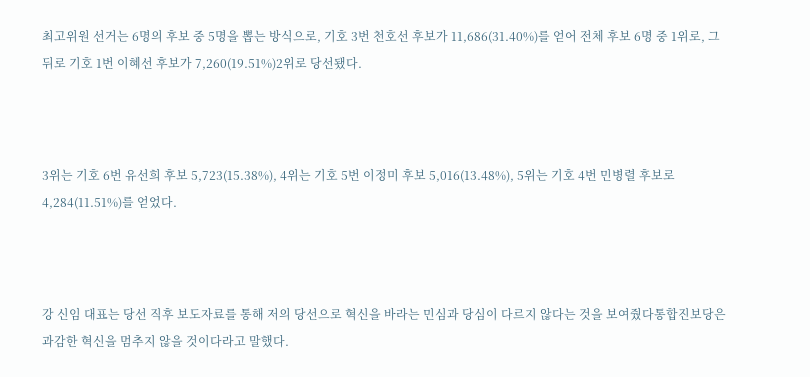최고위원 선거는 6명의 후보 중 5명을 뽑는 방식으로, 기호 3번 천호선 후보가 11,686(31.40%)를 얻어 전체 후보 6명 중 1위로, 그 뒤로 기호 1번 이혜선 후보가 7,260(19.51%)2위로 당선됐다.



3위는 기호 6번 유선희 후보 5,723(15.38%), 4위는 기호 5번 이정미 후보 5,016(13.48%), 5위는 기호 4번 민병렬 후보로 4,284(11.51%)를 얻었다.



강 신임 대표는 당선 직후 보도자료를 통해 저의 당선으로 혁신을 바라는 민심과 당심이 다르지 않다는 것을 보여줬다통합진보당은 과감한 혁신을 멈추지 않을 것이다라고 말했다.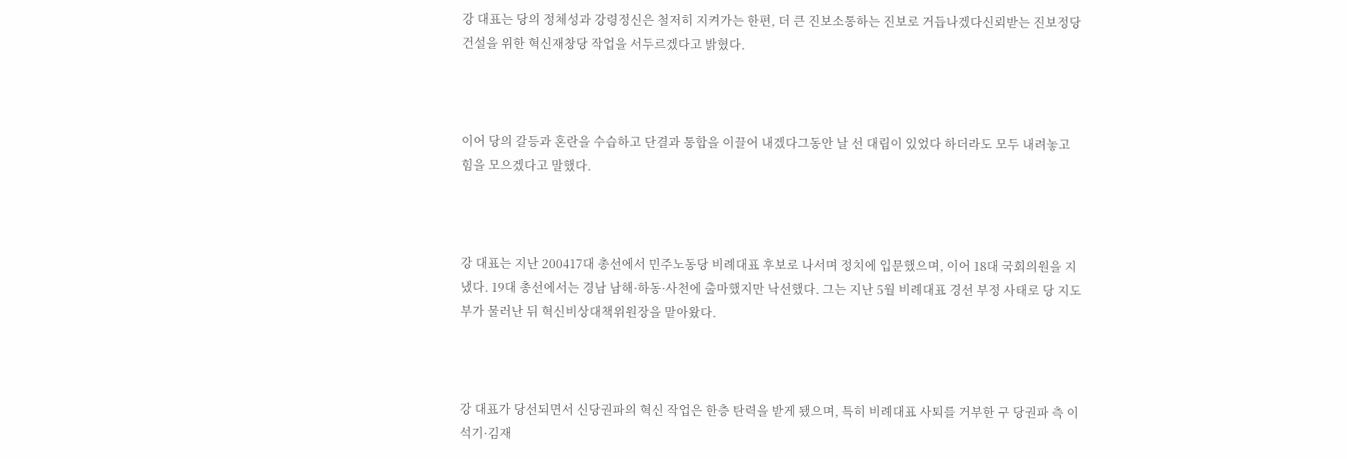강 대표는 당의 정체성과 강령정신은 철저히 지켜가는 한편, 더 큰 진보소통하는 진보로 거듭나겠다신뢰받는 진보정당 건설을 위한 혁신재창당 작업을 서두르겠다고 밝혔다.



이어 당의 갈등과 혼란을 수습하고 단결과 통합을 이끌어 내겠다그동안 날 선 대립이 있었다 하더라도 모두 내려놓고 힘을 모으겠다고 말했다.



강 대표는 지난 200417대 총선에서 민주노동당 비례대표 후보로 나서며 정치에 입문했으며, 이어 18대 국회의원을 지냈다. 19대 총선에서는 경남 남해·하동·사천에 출마했지만 낙선했다. 그는 지난 5월 비례대표 경선 부정 사태로 당 지도부가 물러난 뒤 혁신비상대책위원장을 맡아왔다.



강 대표가 당선되면서 신당권파의 혁신 작업은 한층 탄력을 받게 됐으며, 특히 비례대표 사퇴를 거부한 구 당권파 측 이석기·김재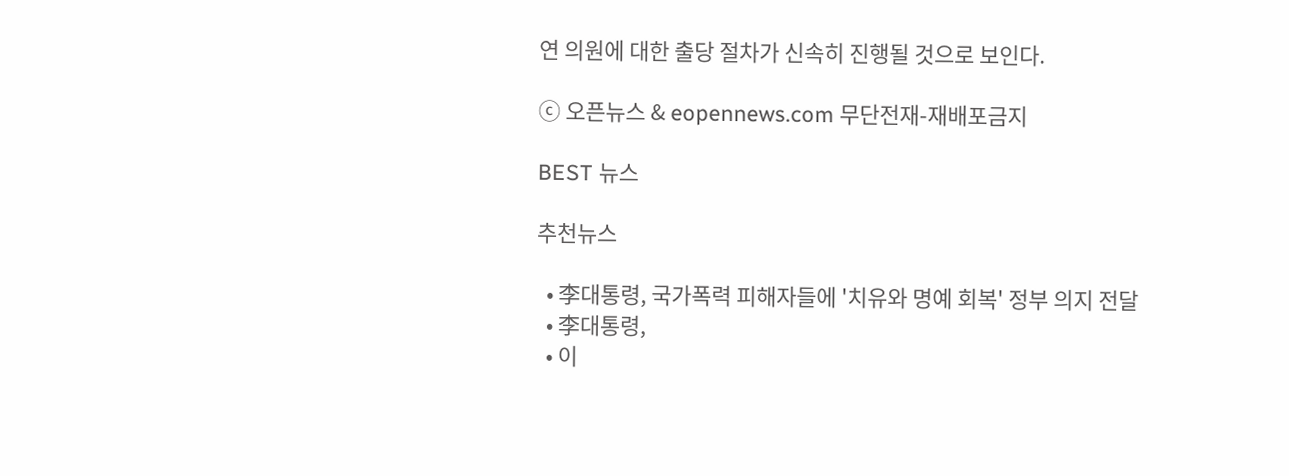연 의원에 대한 출당 절차가 신속히 진행될 것으로 보인다.

ⓒ 오픈뉴스 & eopennews.com 무단전재-재배포금지

BEST 뉴스

추천뉴스

  • 李대통령, 국가폭력 피해자들에 '치유와 명예 회복' 정부 의지 전달
  • 李대통령,
  • 이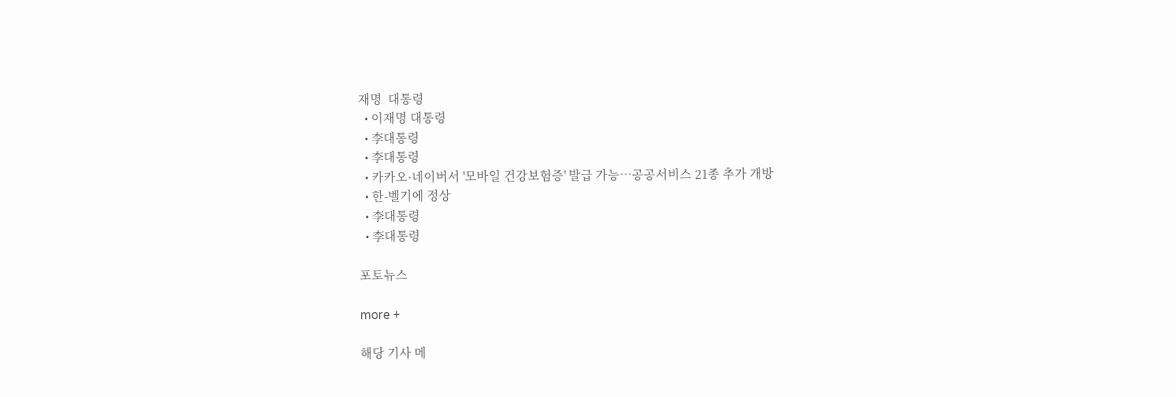재명  대통령
  • 이재명 대통령
  • 李대통령
  • 李대통령
  • 카카오·네이버서 '모바일 건강보험증' 발급 가능…공공서비스 21종 추가 개방
  • 한-벨기에 정상
  • 李대통령
  • 李대통령

포토뉴스

more +

해당 기사 메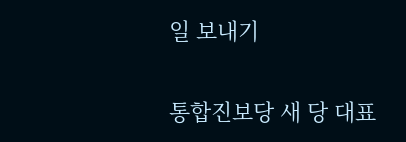일 보내기

통합진보당 새 당 대표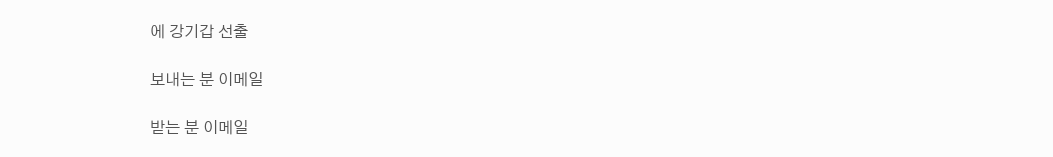에 강기갑 선출

보내는 분 이메일

받는 분 이메일